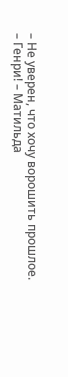– Не уверен, что хочу ворошить прошлое.
– Генри! – Матильда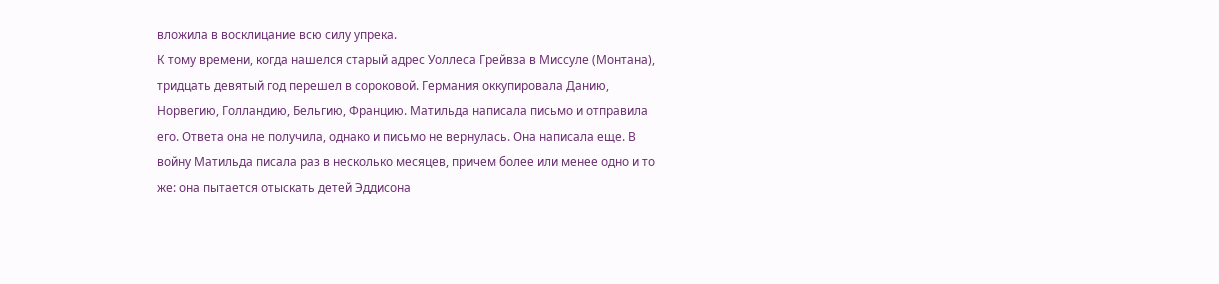вложила в восклицание всю силу упрека.
К тому времени, когда нашелся старый адрес Уоллеса Грейвза в Миссуле (Монтана), тридцать девятый год перешел в сороковой. Германия оккупировала Данию, Норвегию, Голландию, Бельгию, Францию. Матильда написала письмо и отправила его. Ответа она не получила, однако и письмо не вернулась. Она написала еще. В войну Матильда писала раз в несколько месяцев, причем более или менее одно и то же: она пытается отыскать детей Эддисона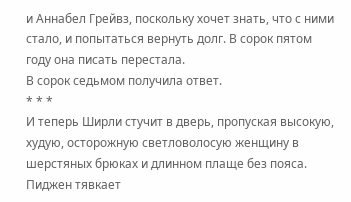и Аннабел Грейвз, поскольку хочет знать, что с ними стало, и попытаться вернуть долг. В сорок пятом году она писать перестала.
В сорок седьмом получила ответ.
* * *
И теперь Ширли стучит в дверь, пропуская высокую, худую, осторожную светловолосую женщину в шерстяных брюках и длинном плаще без пояса. Пиджен тявкает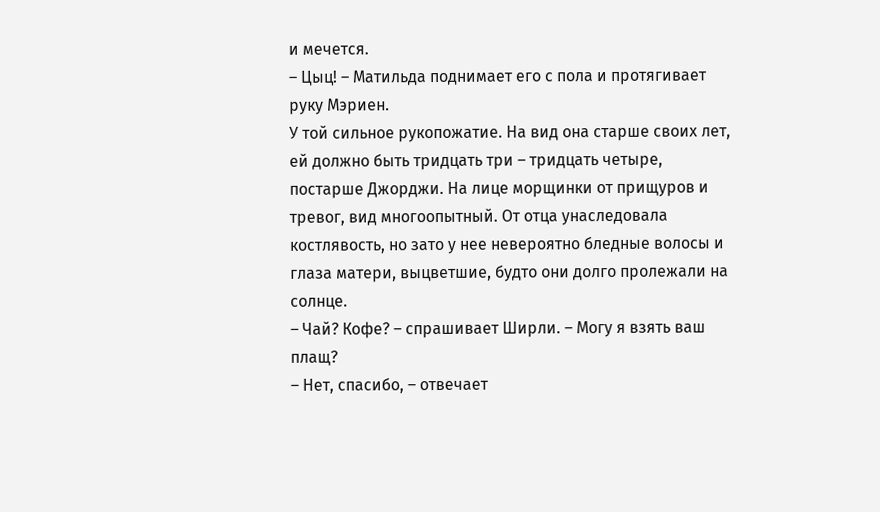и мечется.
– Цыц! – Матильда поднимает его с пола и протягивает руку Мэриен.
У той сильное рукопожатие. На вид она старше своих лет, ей должно быть тридцать три – тридцать четыре, постарше Джорджи. На лице морщинки от прищуров и тревог, вид многоопытный. От отца унаследовала костлявость, но зато у нее невероятно бледные волосы и глаза матери, выцветшие, будто они долго пролежали на солнце.
– Чай? Кофе? – спрашивает Ширли. – Могу я взять ваш плащ?
– Нет, спасибо, – отвечает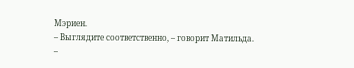Мэриен.
– Выглядите соответственно, – говорит Матильда.
–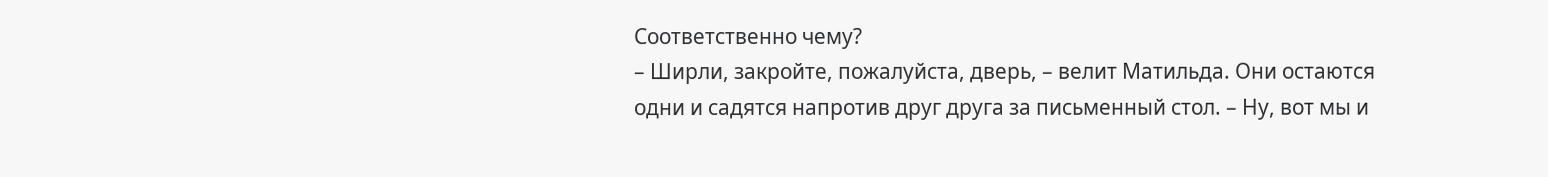Соответственно чему?
– Ширли, закройте, пожалуйста, дверь, – велит Матильда. Они остаются одни и садятся напротив друг друга за письменный стол. – Ну, вот мы и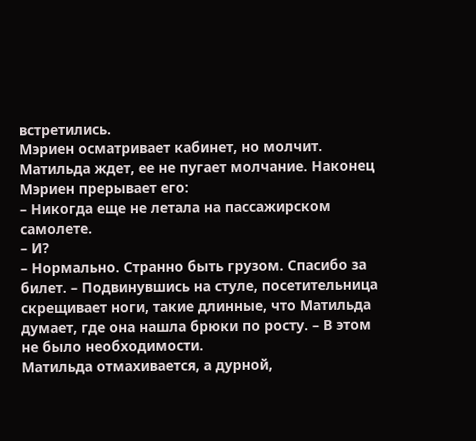встретились.
Мэриен осматривает кабинет, но молчит. Матильда ждет, ее не пугает молчание. Наконец Мэриен прерывает его:
– Никогда еще не летала на пассажирском самолете.
– И?
– Нормально. Странно быть грузом. Спасибо за билет. – Подвинувшись на стуле, посетительница скрещивает ноги, такие длинные, что Матильда думает, где она нашла брюки по росту. – В этом не было необходимости.
Матильда отмахивается, а дурной,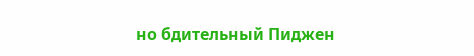но бдительный Пиджен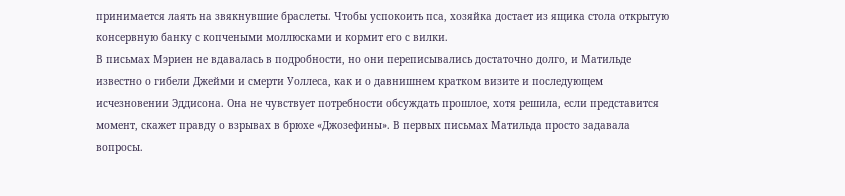принимается лаять на звякнувшие браслеты. Чтобы успокоить пса, хозяйка достает из ящика стола открытую консервную банку с копчеными моллюсками и кормит его с вилки.
В письмах Мэриен не вдавалась в подробности, но они переписывались достаточно долго, и Матильде известно о гибели Джейми и смерти Уоллеса, как и о давнишнем кратком визите и последующем исчезновении Эддисона. Она не чувствует потребности обсуждать прошлое, хотя решила, если представится момент, скажет правду о взрывах в брюхе «Джозефины». В первых письмах Матильда просто задавала вопросы.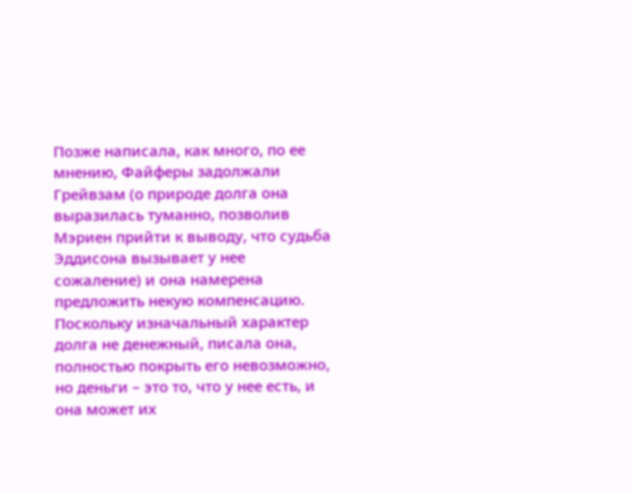Позже написала, как много, по ее мнению, Файферы задолжали Грейвзам (о природе долга она выразилась туманно, позволив Мэриен прийти к выводу, что судьба Эддисона вызывает у нее сожаление) и она намерена предложить некую компенсацию. Поскольку изначальный характер долга не денежный, писала она, полностью покрыть его невозможно, но деньги – это то, что у нее есть, и она может их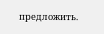предложить.